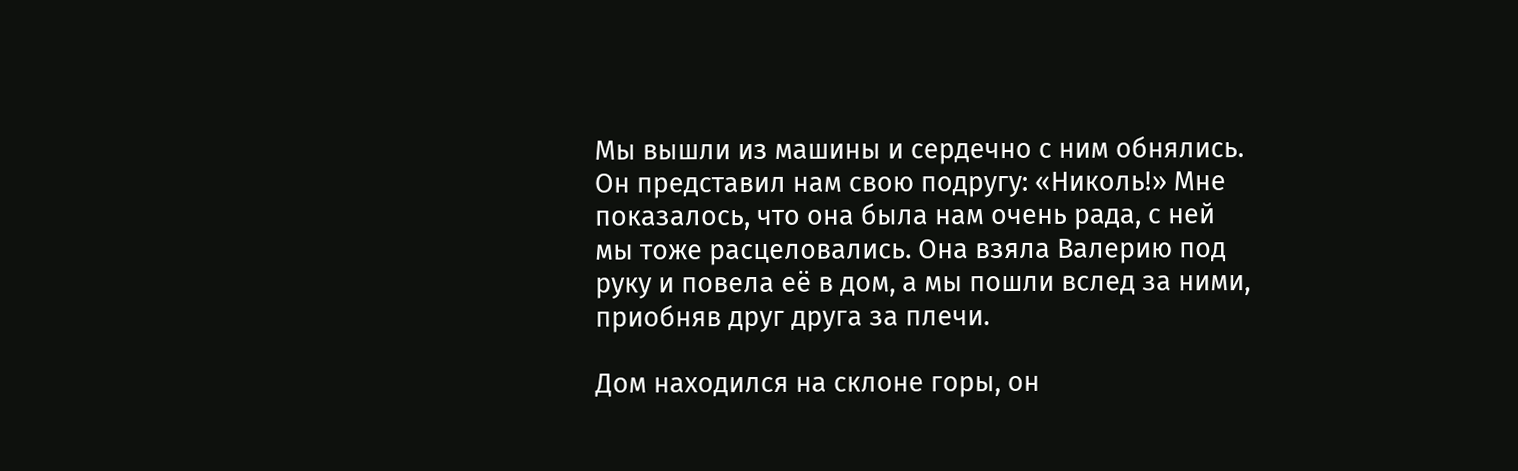Мы вышли из машины и сердечно с ним обнялись. Он представил нам свою подругу: «Николь!» Мне показалось, что она была нам очень рада, с ней мы тоже расцеловались. Она взяла Валерию под руку и повела её в дом, а мы пошли вслед за ними, приобняв друг друга за плечи.

Дом находился на склоне горы, он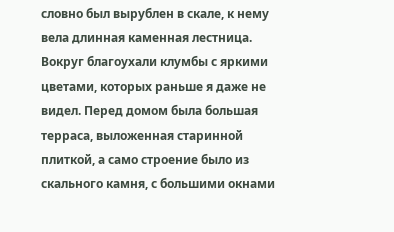словно был вырублен в скале, к нему вела длинная каменная лестница. Вокруг благоухали клумбы с яркими цветами, которых раньше я даже не видел. Перед домом была большая терраса, выложенная старинной плиткой, а само строение было из скального камня, с большими окнами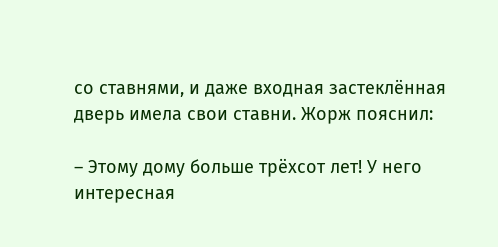со ставнями, и даже входная застеклённая дверь имела свои ставни. Жорж пояснил:

– Этому дому больше трёхсот лет! У него интересная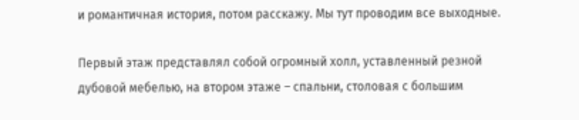и романтичная история, потом расскажу. Мы тут проводим все выходные.

Первый этаж представлял собой огромный холл, уставленный резной дубовой мебелью, на втором этаже – спальни, столовая с большим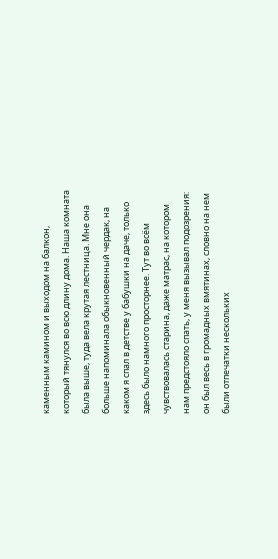каменным камином и выходом на балкон, который тянулся во всю длину дома. Наша комната была выше, туда вела крутая лестница. Мне она больше напоминала обыкновенный чердак, на каком я спал в детстве у бабушки на даче, только здесь было намного просторнее. Тут во всём чувствовалась старина, даже матрас, на котором нам предстояло спать, у меня вызывал подозрения: он был весь в громадных вмятинах, словно на нем были отпечатки нескольких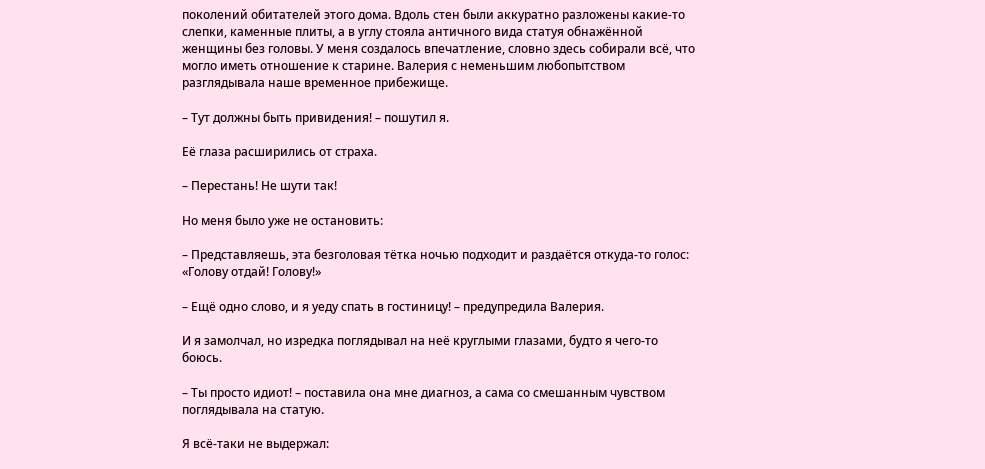поколений обитателей этого дома. Вдоль стен были аккуратно разложены какие-то слепки, каменные плиты, а в углу стояла античного вида статуя обнажённой женщины без головы. У меня создалось впечатление, словно здесь собирали всё, что могло иметь отношение к старине. Валерия с неменьшим любопытством разглядывала наше временное прибежище.

– Тут должны быть привидения! – пошутил я.

Её глаза расширились от страха.

– Перестань! Не шути так!

Но меня было уже не остановить:

– Представляешь, эта безголовая тётка ночью подходит и раздаётся откуда-то голос: «Голову отдай! Голову!»

– Ещё одно слово, и я уеду спать в гостиницу! – предупредила Валерия.

И я замолчал, но изредка поглядывал на неё круглыми глазами, будто я чего-то боюсь.

– Ты просто идиот! – поставила она мне диагноз, а сама со смешанным чувством поглядывала на статую.

Я всё-таки не выдержал: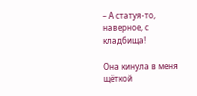– А статуя-то, наверное, с кладбища!

Она кинула в меня щёткой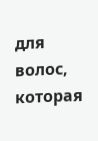для волос, которая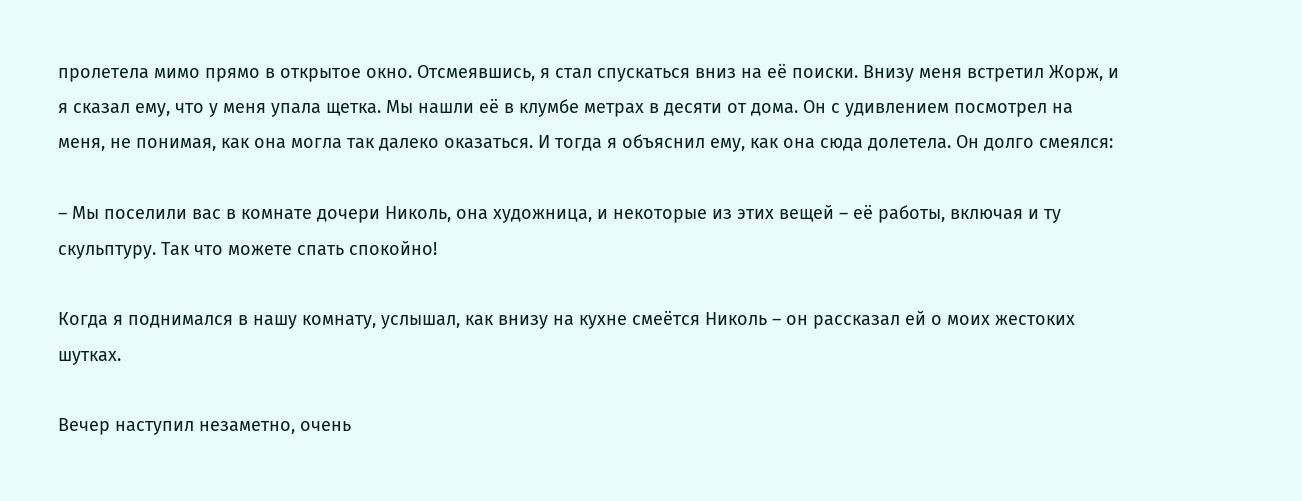пролетела мимо прямо в открытое окно. Отсмеявшись, я стал спускаться вниз на её поиски. Внизу меня встретил Жорж, и я сказал ему, что у меня упала щетка. Мы нашли её в клумбе метрах в десяти от дома. Он с удивлением посмотрел на меня, не понимая, как она могла так далеко оказаться. И тогда я объяснил ему, как она сюда долетела. Он долго смеялся:

– Мы поселили вас в комнате дочери Николь, она художница, и некоторые из этих вещей – её работы, включая и ту скульптуру. Так что можете спать спокойно!

Когда я поднимался в нашу комнату, услышал, как внизу на кухне смеётся Николь – он рассказал ей о моих жестоких шутках.

Вечер наступил незаметно, очень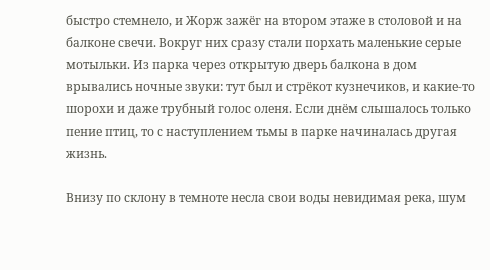быстро стемнело, и Жорж зажёг на втором этаже в столовой и на балконе свечи. Вокруг них сразу стали порхать маленькие серые мотыльки. Из парка через открытую дверь балкона в дом врывались ночные звуки: тут был и стрёкот кузнечиков, и какие-то шорохи и даже трубный голос оленя. Если днём слышалось только пение птиц, то с наступлением тьмы в парке начиналась другая жизнь.

Внизу по склону в темноте несла свои воды невидимая река, шум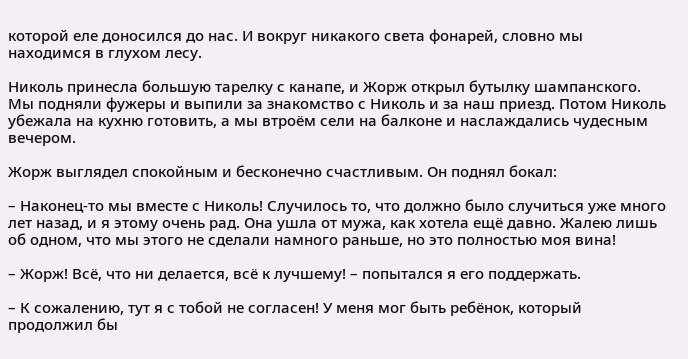которой еле доносился до нас. И вокруг никакого света фонарей, словно мы находимся в глухом лесу.

Николь принесла большую тарелку с канапе, и Жорж открыл бутылку шампанского. Мы подняли фужеры и выпили за знакомство с Николь и за наш приезд. Потом Николь убежала на кухню готовить, а мы втроём сели на балконе и наслаждались чудесным вечером.

Жорж выглядел спокойным и бесконечно счастливым. Он поднял бокал:

– Наконец-то мы вместе с Николь! Случилось то, что должно было случиться уже много лет назад, и я этому очень рад. Она ушла от мужа, как хотела ещё давно. Жалею лишь об одном, что мы этого не сделали намного раньше, но это полностью моя вина!

– Жорж! Всё, что ни делается, всё к лучшему! – попытался я его поддержать.

– К сожалению, тут я с тобой не согласен! У меня мог быть ребёнок, который продолжил бы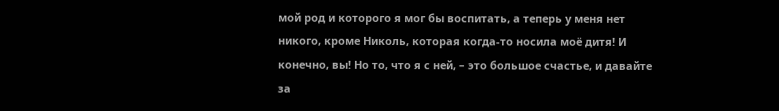мой род и которого я мог бы воспитать, а теперь у меня нет никого, кроме Николь, которая когда-то носила моё дитя! И конечно, вы! Но то, что я с ней, – это большое счастье, и давайте за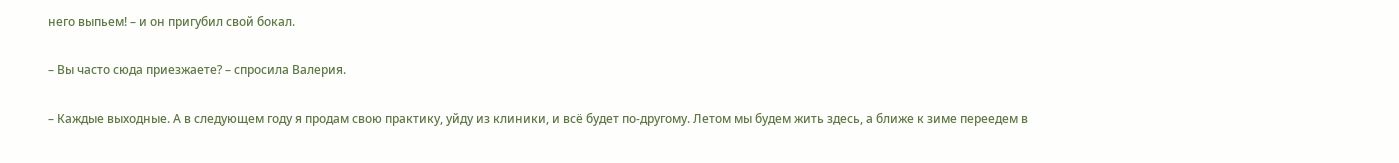него выпьем! – и он пригубил свой бокал.

– Вы часто сюда приезжаете? – спросила Валерия.

– Каждые выходные. А в следующем году я продам свою практику, уйду из клиники, и всё будет по-другому. Летом мы будем жить здесь, а ближе к зиме переедем в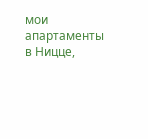мои апартаменты в Ницце,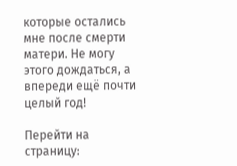которые остались мне после смерти матери. Не могу этого дождаться, а впереди ещё почти целый год!

Перейти на страницу: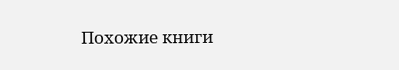Похожие книги